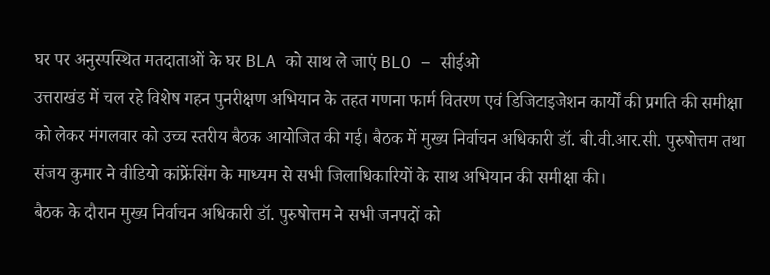घर पर अनुस्पस्थित मतदाताओं के घर BLA को साथ ले जाएं BLO – सीईओ
उत्तराखंड में चल रहे विशेष गहन पुनरीक्षण अभियान के तहत गणना फार्म वितरण एवं डिजिटाइजेशन कार्यों की प्रगति की समीक्षा को लेकर मंगलवार को उच्च स्तरीय बैठक आयोजित की गई। बैठक में मुख्य निर्वाचन अधिकारी डॉ. बी.वी.आर.सी. पुरुषोत्तम तथा संजय कुमार ने वीडियो कांफ्रेंसिंग के माध्यम से सभी जिलाधिकारियों के साथ अभियान की समीक्षा की।
बैठक के दौरान मुख्य निर्वाचन अधिकारी डॉ. पुरुषोत्तम ने सभी जनपदों को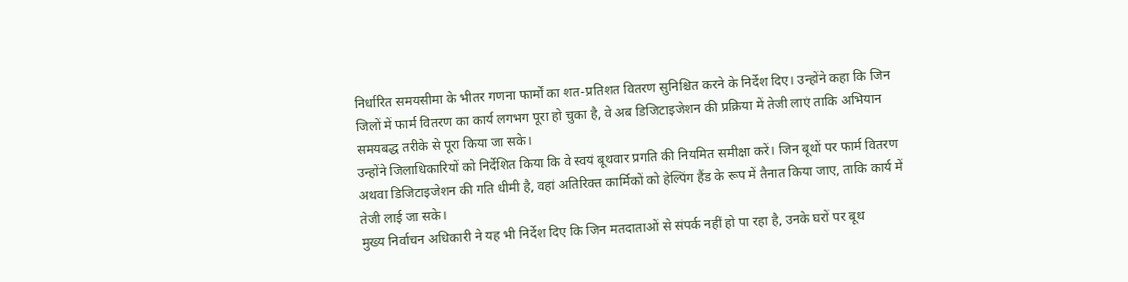निर्धारित समयसीमा के भीतर गणना फार्मों का शत-प्रतिशत वितरण सुनिश्चित करने के निर्देश दिए। उन्होंने कहा कि जिन जिलों में फार्म वितरण का कार्य लगभग पूरा हो चुका है, वे अब डिजिटाइजेशन की प्रक्रिया में तेजी लाएं ताकि अभियान समयबद्ध तरीके से पूरा किया जा सके।
उन्होंने जिलाधिकारियों को निर्देशित किया कि वे स्वयं बूथवार प्रगति की नियमित समीक्षा करें। जिन बूथों पर फार्म वितरण अथवा डिजिटाइजेशन की गति धीमी है, वहां अतिरिक्त कार्मिकों को हेल्पिंग हैंड के रूप में तैनात किया जाए, ताकि कार्य में तेजी लाई जा सके।
मुख्य निर्वाचन अधिकारी ने यह भी निर्देश दिए कि जिन मतदाताओं से संपर्क नहीं हो पा रहा है, उनके घरों पर बूथ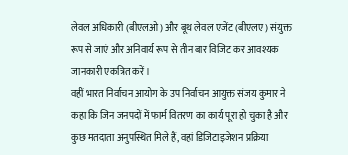लेवल अधिकारी (बीएलओ) और बूथ लेवल एजेंट (बीएलए) संयुक्त रूप से जाएं और अनिवार्य रूप से तीन बार विजिट कर आवश्यक जानकारी एकत्रित करें।
वहीं भारत निर्वाचन आयोग के उप निर्वाचन आयुक्त संजय कुमार ने कहा कि जिन जनपदों में फार्म वितरण का कार्य पूरा हो चुका है और कुछ मतदाता अनुपस्थित मिले हैं, वहां डिजिटाइजेशन प्रक्रिया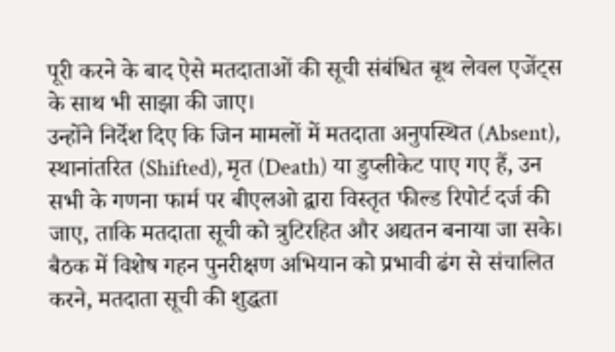पूरी करने के बाद ऐसे मतदाताओं की सूची संबंधित बूथ लेवल एजेंट्स के साथ भी साझा की जाए।
उन्होंने निर्देश दिए कि जिन मामलों में मतदाता अनुपस्थित (Absent), स्थानांतरित (Shifted), मृत (Death) या डुप्लीकेट पाए गए हैं, उन सभी के गणना फार्म पर बीएलओ द्वारा विस्तृत फील्ड रिपोर्ट दर्ज की जाए, ताकि मतदाता सूची को त्रुटिरहित और अद्यतन बनाया जा सके।
बैठक में विशेष गहन पुनरीक्षण अभियान को प्रभावी ढंग से संचालित करने, मतदाता सूची की शुद्धता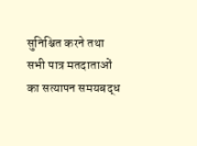सुनिश्चित करने तथा सभी पात्र मतदाताओं का सत्यापन समयबद्ध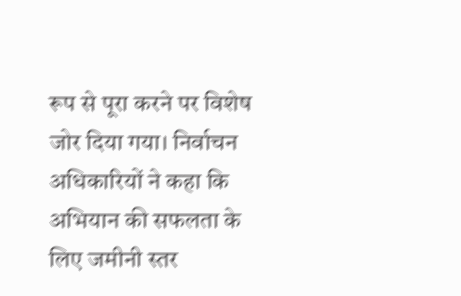रूप से पूरा करने पर विशेष जोर दिया गया। निर्वाचन अधिकारियों ने कहा कि अभियान की सफलता के लिए जमीनी स्तर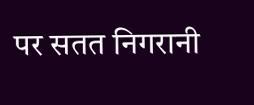पर सतत निगरानी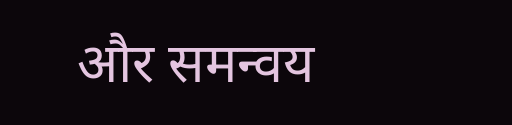और समन्वय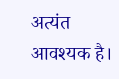अत्यंत आवश्यक है।